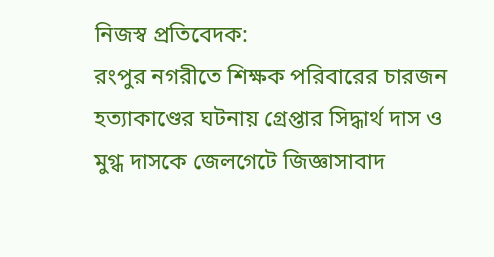নিজস্ব প্রতিবেদক:
রংপুর নগরীতে শিক্ষক পরিবারের চারজন হত্যাকাণ্ডের ঘটনায় গ্রেপ্তার সিদ্ধার্থ দাস ও মুগ্ধ দাসকে জেলগেটে জিজ্ঞাসাবাদ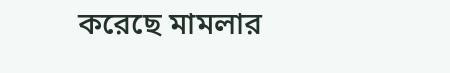করেছে মামলার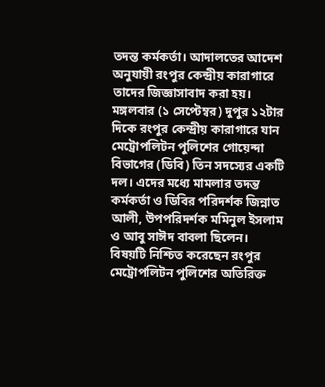তদন্ত কর্মকর্তা। আদালতের আদেশ অনুযায়ী রংপুর কেন্দ্রীয় কারাগারে তাদের জিজ্ঞাসাবাদ করা হয়।
মঙ্গলবার (১ সেপ্টেম্বর) দুপুর ১২টার দিকে রংপুর কেন্দ্রীয় কারাগারে যান মেট্রোপলিটন পুলিশের গোয়েন্দা বিভাগের (ডিবি) তিন সদস্যের একটি দল। এদের মধ্যে মামলার তদন্ত কর্মকর্তা ও ডিবির পরিদর্শক জিন্নাত আলী, উপপরিদর্শক মমিনুল ইসলাম ও আবু সাঈদ বাবলা ছিলেন।
বিষয়টি নিশ্চিত করেছেন রংপুর মেট্রোপলিটন পুলিশের অতিরিক্ত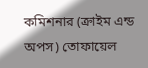কমিশনার (ক্রাইম এন্ড অপস) তোফায়েল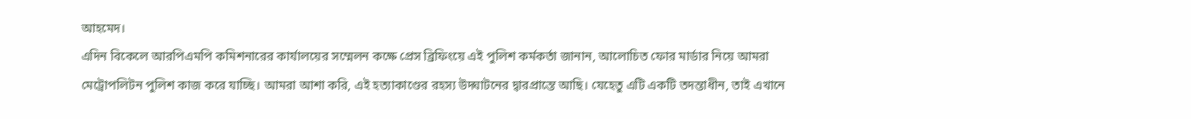আহমেদ।
এদিন বিকেলে আরপিএমপি কমিশনারের কার্যালয়ের সম্মেলন কক্ষে প্রেস ব্রিফিংয়ে এই পুলিশ কর্মকর্তা জানান, আলোচিত ফোর মার্ডার নিয়ে আমরা মেট্রোপলিটন পুলিশ কাজ করে যাচ্ছি। আমরা আশা করি, এই হত্যাকাণ্ডের রহস্য উদ্ঘাটনের দ্বারপ্রান্তে আছি। যেহেতু এটি একটি তদন্তাধীন, তাই এখানে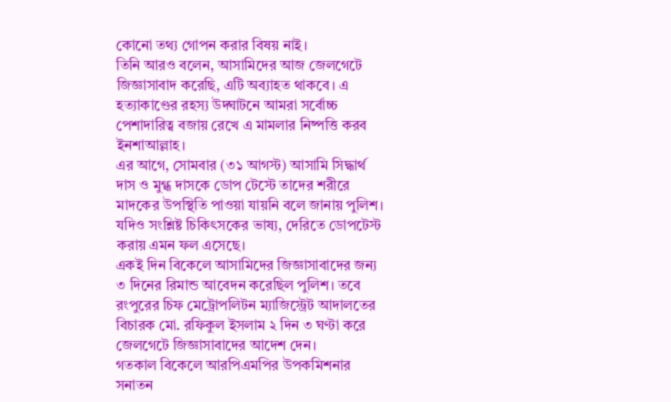কোনো তথ্য গোপন করার বিষয় নাই।
তিনি আরও বলেন, আসামিদের আজ জেলগেটে জিজ্ঞাসাবাদ করেছি, এটি অব্যাহত থাকবে। এ হত্যাকাণ্ডের রহস্য উদ্ঘাটনে আমরা সর্বোচ্চ পেশাদারিত্ব বজায় রেখে এ মামলার নিষ্পত্তি করব ইনশাআল্লাহ।
এর আগে, সোমবার (৩১ আগস্ট) আসামি সিদ্ধার্থ দাস ও মুগ্ধ দাসকে ডোপ টেস্টে তাদের শরীরে মাদকের উপস্থিতি পাওয়া যায়নি বলে জানায় পুলিশ। যদিও সংশ্লিষ্ট চিকিৎসকের ভাষ্য, দেরিতে ডোপটেস্ট করায় এমন ফল এসেছে।
একই দিন বিকেলে আসামিদের জিজ্ঞাসাবাদের জন্য ৩ দিনের রিমান্ড আবেদন করেছিল পুলিশ। তবে রংপুরের চিফ মেট্রোপলিটন ম্যাজিস্ট্রেট আদালতের বিচারক মো. রফিকুল ইসলাম ২ দিন ৩ ঘণ্টা করে জেলগেটে জিজ্ঞাসাবাদের আদেশ দেন।
গতকাল বিকেলে আরপিএমপির উপকমিশনার সনাতন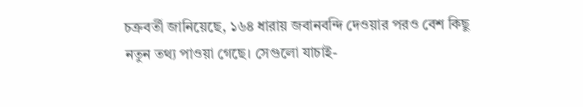চক্রবর্তী জানিয়েছে, ১৬৪ ধারায় জবানবন্দি দেওয়ার পরও বেশ কিছু নতুন তথ্য পাওয়া গেছে। সেগুলো যাচাই-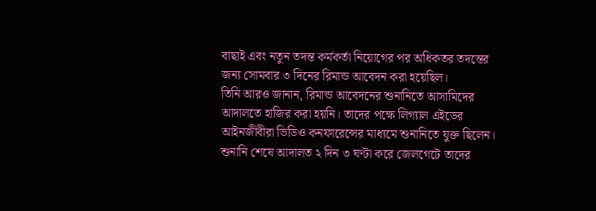বাছাই এবং নতুন তদন্ত কর্মকর্তা নিয়োগের পর অধিকতর তদন্তের জন্য সোমবার ৩ দিনের রিমান্ড আবেদন করা হয়েছিল।
তিনি আরও জানান, রিমান্ড আবেদনের শুনানিতে আসামিদের আদালতে হাজির করা হয়নি। তাদের পক্ষে লিগ্যাল এইডের আইনজীবীরা ভিডিও কনফারেন্সের মাধ্যমে শুনানিতে যুক্ত ছিলেন। শুনানি শেষে আদালত ২ দিন ৩ ঘণ্টা করে জেলগেটে তাদের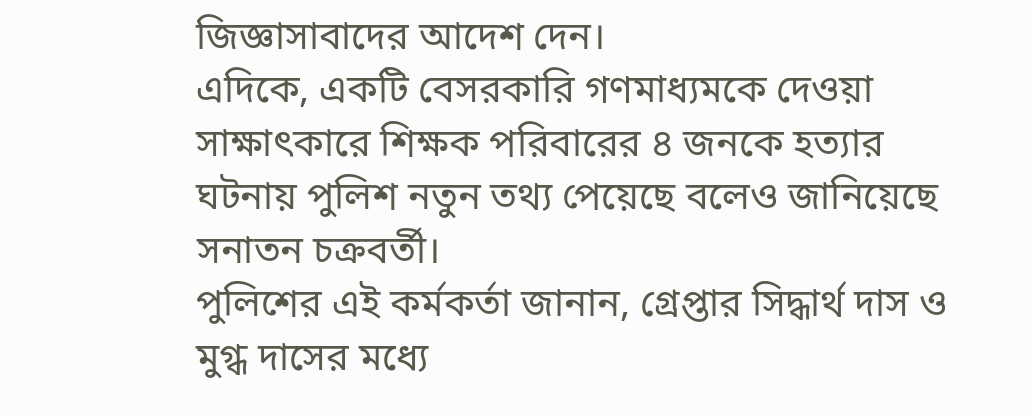জিজ্ঞাসাবাদের আদেশ দেন।
এদিকে, একটি বেসরকারি গণমাধ্যমকে দেওয়া সাক্ষাৎকারে শিক্ষক পরিবারের ৪ জনকে হত্যার ঘটনায় পুলিশ নতুন তথ্য পেয়েছে বলেও জানিয়েছে সনাতন চক্রবর্তী।
পুলিশের এই কর্মকর্তা জানান, গ্রেপ্তার সিদ্ধার্থ দাস ও মুগ্ধ দাসের মধ্যে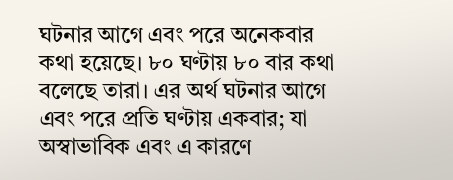ঘটনার আগে এবং পরে অনেকবার কথা হয়েছে। ৮০ ঘণ্টায় ৮০ বার কথা বলেছে তারা। এর অর্থ ঘটনার আগে এবং পরে প্রতি ঘণ্টায় একবার; যা অস্বাভাবিক এবং এ কারণে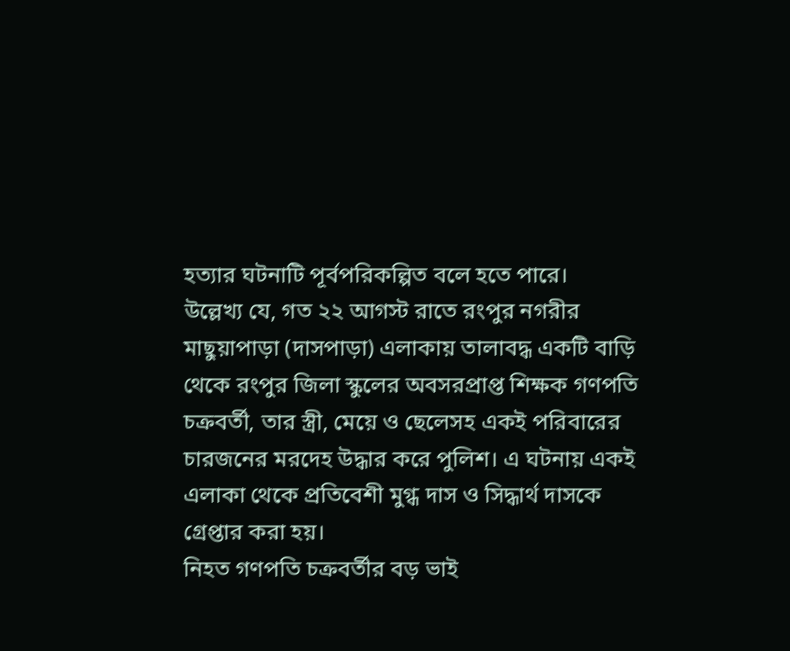হত্যার ঘটনাটি পূর্বপরিকল্পিত বলে হতে পারে।
উল্লেখ্য যে, গত ২২ আগস্ট রাতে রংপুর নগরীর মাছুয়াপাড়া (দাসপাড়া) এলাকায় তালাবদ্ধ একটি বাড়ি থেকে রংপুর জিলা স্কুলের অবসরপ্রাপ্ত শিক্ষক গণপতি চক্রবর্তী, তার স্ত্রী, মেয়ে ও ছেলেসহ একই পরিবারের চারজনের মরদেহ উদ্ধার করে পুলিশ। এ ঘটনায় একই এলাকা থেকে প্রতিবেশী মুগ্ধ দাস ও সিদ্ধার্থ দাসকে গ্রেপ্তার করা হয়।
নিহত গণপতি চক্রবর্তীর বড় ভাই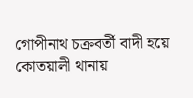গোপীনাথ চক্রবর্তী বাদী হয়ে কোতয়ালী থানায়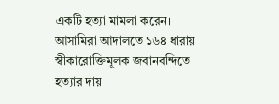একটি হত্যা মামলা করেন। আসামিরা আদালতে ১৬৪ ধারায় স্বীকারোক্তিমূলক জবানবন্দিতে হত্যার দায়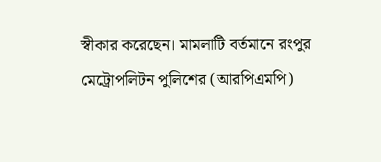স্বীকার করেছেন। মামলাটি বর্তমানে রংপুর মেট্রোপলিটন পুলিশের (আরপিএমপি)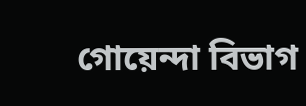গোয়েন্দা বিভাগ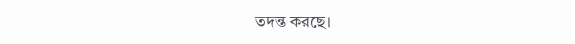তদন্ত করছে।